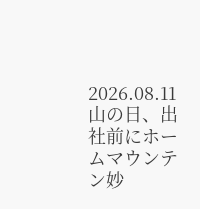2026.08.11
山の日、出社前にホームマウンテン妙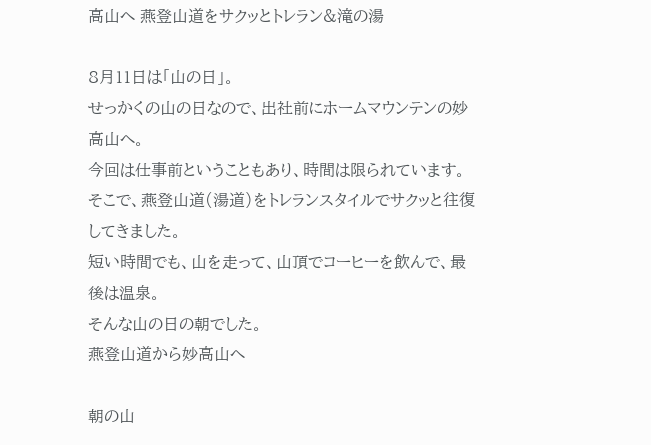高山へ 燕登山道をサクッとトレラン&滝の湯

8月11日は「山の日」。
せっかくの山の日なので、出社前にホームマウンテンの妙高山へ。
今回は仕事前ということもあり、時間は限られています。
そこで、燕登山道(湯道)をトレランスタイルでサクッと往復してきました。
短い時間でも、山を走って、山頂でコーヒーを飲んで、最後は温泉。
そんな山の日の朝でした。
燕登山道から妙高山へ

朝の山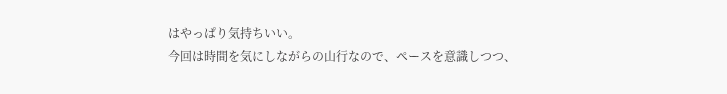はやっぱり気持ちいい。
今回は時間を気にしながらの山行なので、ペースを意識しつつ、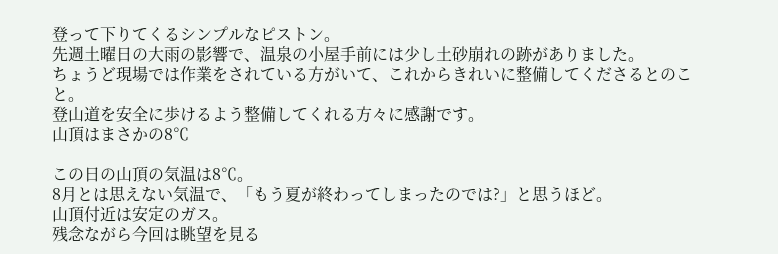登って下りてくるシンプルなピストン。
先週土曜日の大雨の影響で、温泉の小屋手前には少し土砂崩れの跡がありました。
ちょうど現場では作業をされている方がいて、これからきれいに整備してくださるとのこと。
登山道を安全に歩けるよう整備してくれる方々に感謝です。
山頂はまさかの8℃

この日の山頂の気温は8℃。
8月とは思えない気温で、「もう夏が終わってしまったのでは?」と思うほど。
山頂付近は安定のガス。
残念ながら今回は眺望を見る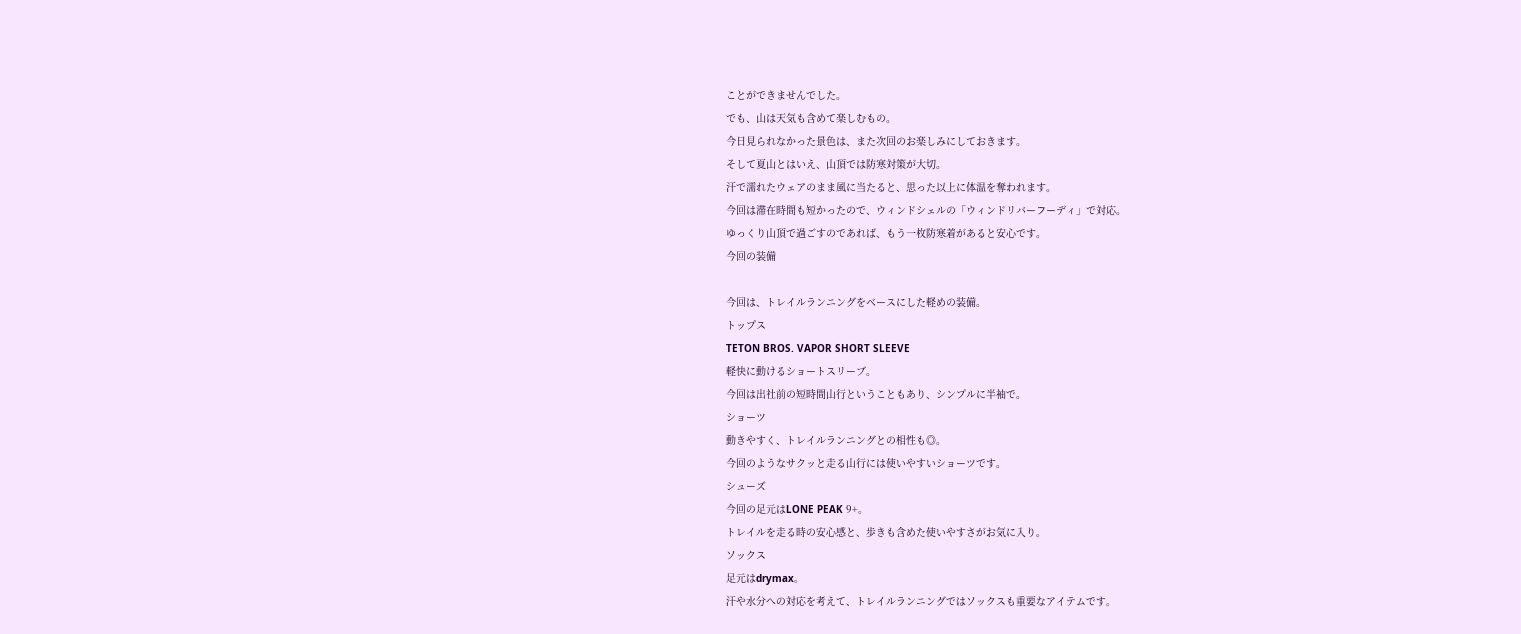ことができませんでした。
でも、山は天気も含めて楽しむもの。
今日見られなかった景色は、また次回のお楽しみにしておきます。
そして夏山とはいえ、山頂では防寒対策が大切。
汗で濡れたウェアのまま風に当たると、思った以上に体温を奪われます。
今回は滞在時間も短かったので、ウィンドシェルの「ウィンドリバーフーディ」で対応。
ゆっくり山頂で過ごすのであれば、もう一枚防寒着があると安心です。
今回の装備

今回は、トレイルランニングをベースにした軽めの装備。
トップス
TETON BROS. VAPOR SHORT SLEEVE
軽快に動けるショートスリーブ。
今回は出社前の短時間山行ということもあり、シンプルに半袖で。
ショーツ
動きやすく、トレイルランニングとの相性も◎。
今回のようなサクッと走る山行には使いやすいショーツです。
シューズ
今回の足元はLONE PEAK 9+。
トレイルを走る時の安心感と、歩きも含めた使いやすさがお気に入り。
ソックス
足元はdrymax。
汗や水分への対応を考えて、トレイルランニングではソックスも重要なアイテムです。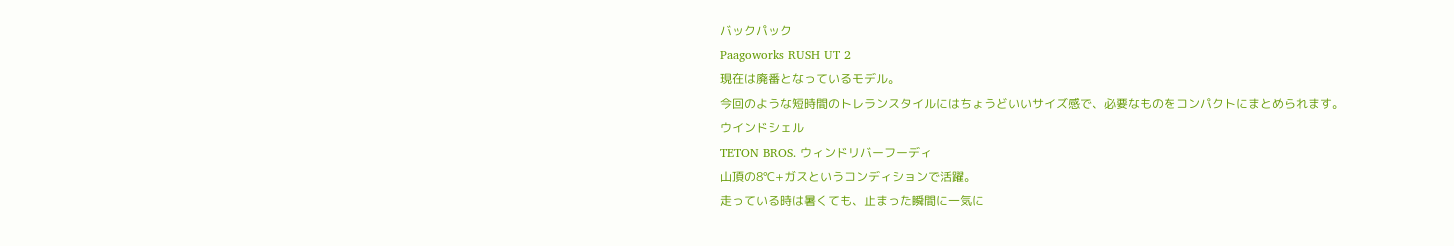バックパック
Paagoworks RUSH UT 2
現在は廃番となっているモデル。
今回のような短時間のトレランスタイルにはちょうどいいサイズ感で、必要なものをコンパクトにまとめられます。
ウインドシェル
TETON BROS. ウィンドリバーフーディ
山頂の8℃+ガスというコンディションで活躍。
走っている時は暑くても、止まった瞬間に一気に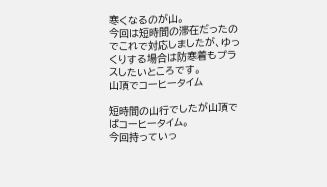寒くなるのが山。
今回は短時間の滞在だったのでこれで対応しましたが、ゆっくりする場合は防寒着もプラスしたいところです。
山頂でコーヒータイム

短時間の山行でしたが山頂でばコーヒータイム。
今回持っていっ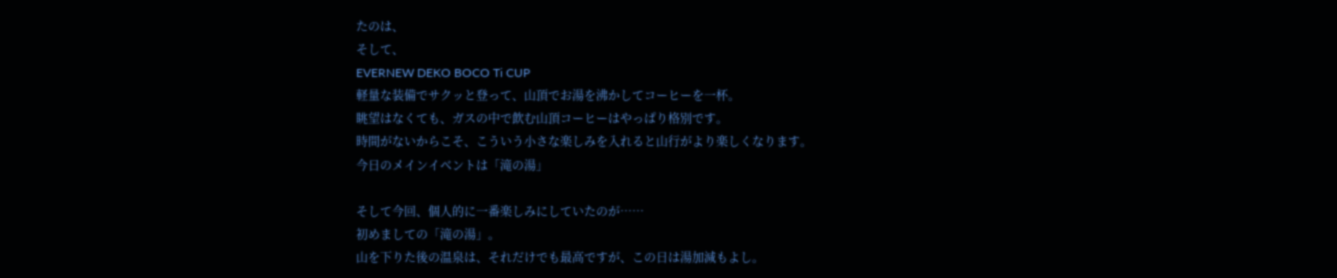たのは、
そして、
EVERNEW DEKO BOCO Ti CUP
軽量な装備でサクッと登って、山頂でお湯を沸かしてコーヒーを一杯。
眺望はなくても、ガスの中で飲む山頂コーヒーはやっぱり格別です。
時間がないからこそ、こういう小さな楽しみを入れると山行がより楽しくなります。
今日のメインイベントは「滝の湯」

そして今回、個人的に一番楽しみにしていたのが……
初めましての「滝の湯」。
山を下りた後の温泉は、それだけでも最高ですが、この日は湯加減もよし。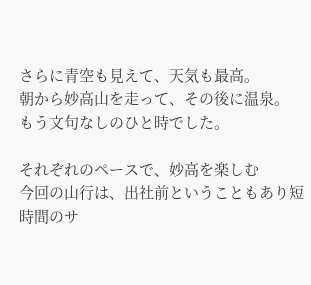さらに青空も見えて、天気も最高。
朝から妙高山を走って、その後に温泉。
もう文句なしのひと時でした。

それぞれのペースで、妙高を楽しむ
今回の山行は、出社前ということもあり短時間のサ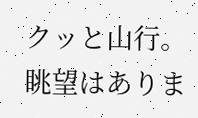クッと山行。
眺望はありま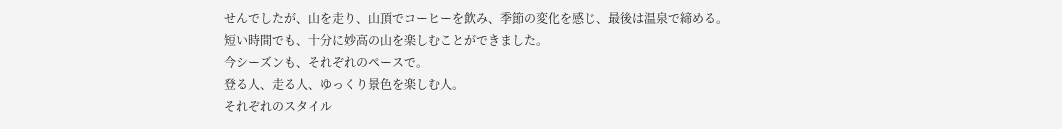せんでしたが、山を走り、山頂でコーヒーを飲み、季節の変化を感じ、最後は温泉で締める。
短い時間でも、十分に妙高の山を楽しむことができました。
今シーズンも、それぞれのペースで。
登る人、走る人、ゆっくり景色を楽しむ人。
それぞれのスタイル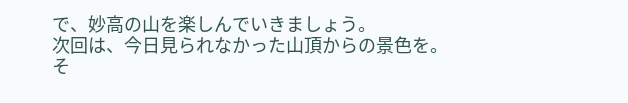で、妙高の山を楽しんでいきましょう。
次回は、今日見られなかった山頂からの景色を。
そ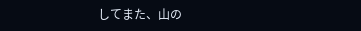してまた、山の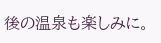後の温泉も楽しみに。